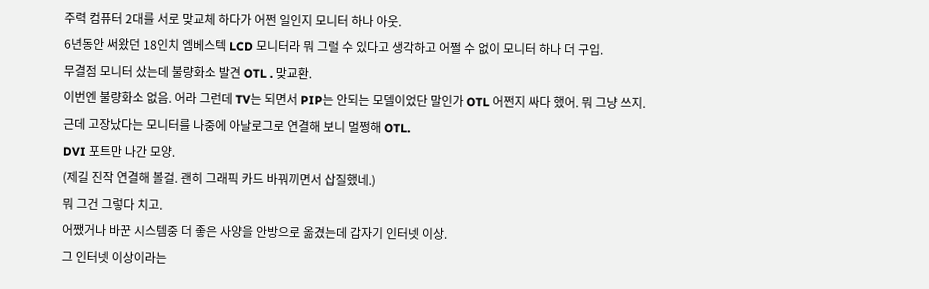주력 컴퓨터 2대를 서로 맞교체 하다가 어쩐 일인지 모니터 하나 아웃.
6년동안 써왔던 18인치 엠베스텍 LCD 모니터라 뭐 그럴 수 있다고 생각하고 어쩔 수 없이 모니터 하나 더 구입.
무결점 모니터 샀는데 불량화소 발견 OTL . 맞교환.
이번엔 불량화소 없음. 어라 그런데 TV는 되면서 PIP는 안되는 모델이었단 말인가 OTL 어쩐지 싸다 했어. 뭐 그냥 쓰지.
근데 고장났다는 모니터를 나중에 아날로그로 연결해 보니 멀쩡해 OTL.
DVI 포트만 나간 모양.
(제길 진작 연결해 볼걸. 괜히 그래픽 카드 바꿔끼면서 삽질했네.)
뭐 그건 그렇다 치고.
어쨌거나 바꾼 시스템중 더 좋은 사양을 안방으로 옮겼는데 갑자기 인터넷 이상.
그 인터넷 이상이라는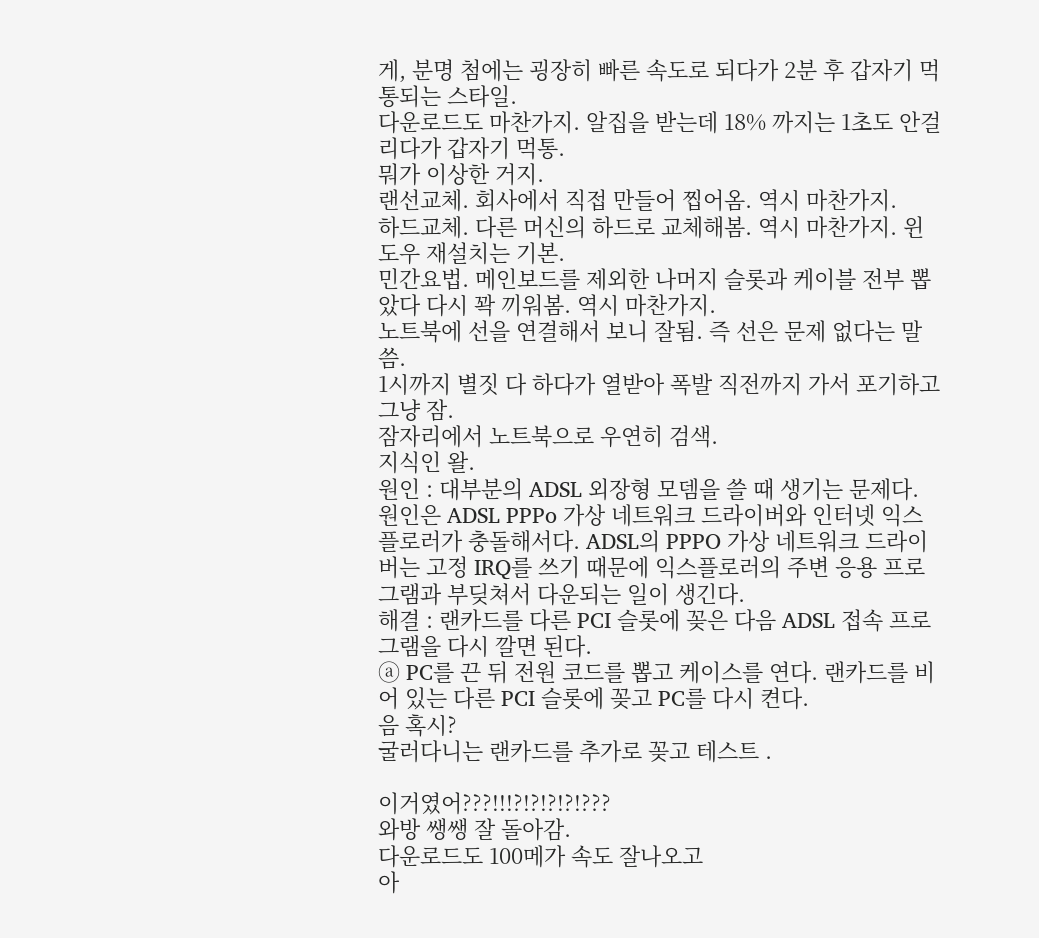게, 분명 첨에는 굉장히 빠른 속도로 되다가 2분 후 갑자기 먹통되는 스타일.
다운로드도 마찬가지. 알집을 받는데 18% 까지는 1초도 안걸리다가 갑자기 먹통.
뭐가 이상한 거지.
랜선교체. 회사에서 직접 만들어 찝어옴. 역시 마찬가지.
하드교체. 다른 머신의 하드로 교체해봄. 역시 마찬가지. 윈도우 재설치는 기본.
민간요법. 메인보드를 제외한 나머지 슬롯과 케이블 전부 뽑았다 다시 꽉 끼워봄. 역시 마찬가지.
노트북에 선을 연결해서 보니 잘됨. 즉 선은 문제 없다는 말씀.
1시까지 별짓 다 하다가 열받아 폭발 직전까지 가서 포기하고 그냥 잠.
잠자리에서 노트북으로 우연히 검색.
지식인 왈.
원인 : 대부분의 ADSL 외장형 모뎀을 쓸 때 생기는 문제다. 원인은 ADSL PPPo 가상 네트워크 드라이버와 인터넷 익스플로러가 충돌해서다. ADSL의 PPPO 가상 네트워크 드라이버는 고정 IRQ를 쓰기 때문에 익스플로러의 주변 응용 프로그램과 부딪쳐서 다운되는 일이 생긴다.
해결 : 랜카드를 다른 PCI 슬롯에 꽂은 다음 ADSL 접속 프로그램을 다시 깔면 된다.
ⓐ PC를 끈 뒤 전원 코드를 뽑고 케이스를 연다. 랜카드를 비어 있는 다른 PCI 슬롯에 꽂고 PC를 다시 켠다.
음 혹시?
굴러다니는 랜카드를 추가로 꽂고 테스트 .

이거였어???!!!?!?!?!?!???
와방 쌩쌩 잘 돌아감.
다운로드도 100메가 속도 잘나오고
아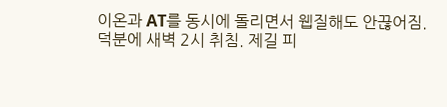이온과 AT를 동시에 돌리면서 웹질해도 안끊어짐.
덕분에 새벽 2시 취침. 제길 피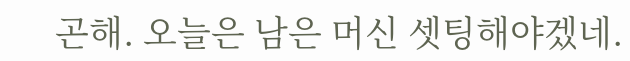곤해. 오늘은 남은 머신 셋팅해야겠네.